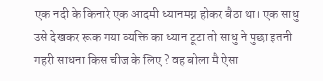एक नदी के किनारे एक आदमी ध्यानमग्न होकर बैठा था। एक साधु उसे देखकर रूक गया व्यक्ति का ध्यान टूटा तो साधु ने पुछा इतनी गहरी साधना किस चीज के लिए ? वह बोला मै ऐसा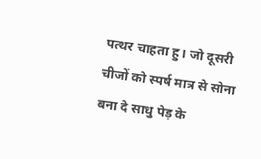पत्थर चाहता हु। जो दूसरी चीजों को स्पर्ष मात्र से सोना बना दे साधु पेड़ के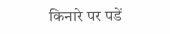किनारे पर पडें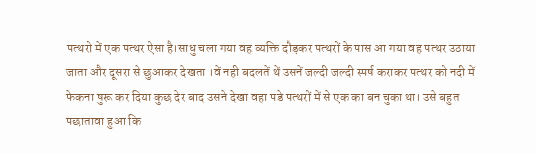पत्थरो में एक पत्थर ऐसा है।साधु चला गया वह व्यक्ति दौड़कर पत्थरों के पास आ गया वह पत्थर उठाया जाता और दूसरा से छुआकर देखता ।वें नही बदलतें थें उसनें जल्दी जल्दी स्पर्ष कराकर पत्थर को नदी में फेकना षुरू कर दिया कुछ देर बाद उसने देखा वहा पडे पत्थरों में से एक का बन चुका था। उसे बहुत पछातावा हुआ कि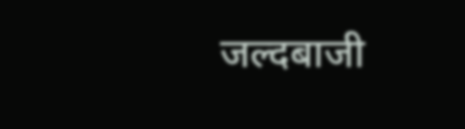जल्दबाजी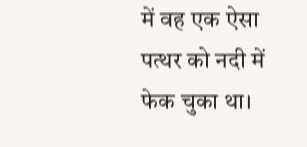में वह एक ऐसा पत्थर को नदी में फेक चुका था।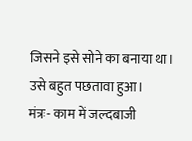जिसने इसे सोने का बनाया था। उसे बहुत पछतावा हुआ।
मंत्रः- काम में जल्दबाजी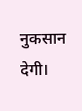नुकसान देगी।